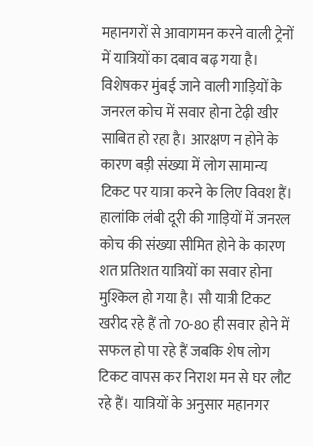महानगरों से आवागमन करने वाली ट्रेनों में यात्रियों का दबाव बढ़ गया है। विशेषकर मुंबई जाने वाली गाड़ियों के जनरल कोच में सवार होना टेढ़ी खीर साबित हो रहा है। आरक्षण न होने के कारण बड़ी संख्या में लोग सामान्य टिकट पर यात्रा करने के लिए विवश हैं।
हालांकि लंबी दूरी की गाड़ियों में जनरल कोच की संख्या सीमित होने के कारण शत प्रतिशत यात्रियों का सवार होना मुश्किल हो गया है। सौ यात्री टिकट खरीद रहे हैं तो 70-80 ही सवार होने में सफल हो पा रहे हैं जबकि शेष लोग टिकट वापस कर निराश मन से घर लौट रहे हैं। यात्रियों के अनुसार महानगर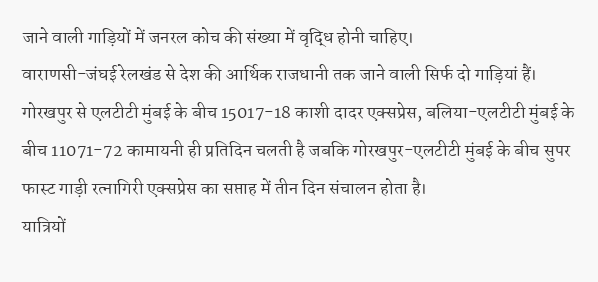जाने वाली गाड़ियों में जनरल कोच की संख्या में वृद्धि होनी चाहिए।
वाराणसी-जंघई रेलखंड से देश की आर्थिक राजधानी तक जाने वाली सिर्फ दो गाड़ियां हैं। गोरखपुर से एलटीटी मुंबई के बीच 15017-18 काशी दादर एक्सप्रेस, बलिया-एलटीटी मुंबई के बीच 11071-72 कामायनी ही प्रतिदिन चलती है जबकि गोरखपुर-एलटीटी मुंबई के बीच सुपर फास्ट गाड़ी रत्नागिरी एक्सप्रेस का सप्ताह में तीन दिन संचालन होता है।
यात्रियों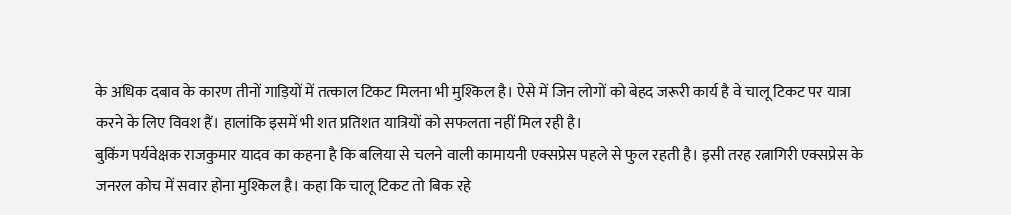के अधिक दबाव के कारण तीनों गाड़ियों में तत्काल टिकट मिलना भी मुश्किल है। ऐसे में जिन लोगों को बेहद जरूरी कार्य है वे चालू टिकट पर यात्रा करने के लिए विवश हैं। हालांकि इसमें भी शत प्रतिशत यात्रियों को सफलता नहीं मिल रही है।
बुकिंग पर्यवेक्षक राजकुमार यादव का कहना है कि बलिया से चलने वाली कामायनी एक्सप्रेस पहले से फुल रहती है। इसी तरह रत्नागिरी एक्सप्रेस के जनरल कोच में सवार होना मुश्किल है। कहा कि चालू टिकट तो बिक रहे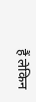हैं लेकिन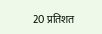20 प्रतिशत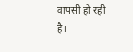वापसी हो रही है।